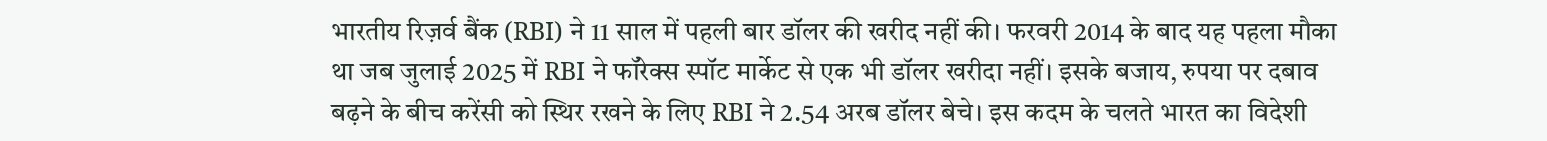भारतीय रिज़र्व बैंक (RBI) ने 11 साल में पहली बार डॉलर की खरीद नहीं की। फरवरी 2014 के बाद यह पहला मौका था जब जुलाई 2025 में RBI ने फॉरेक्स स्पॉट मार्केट से एक भी डॉलर खरीदा नहीं। इसके बजाय, रुपया पर दबाव बढ़ने के बीच करेंसी को स्थिर रखने के लिए RBI ने 2.54 अरब डॉलर बेचे। इस कदम के चलते भारत का विदेशी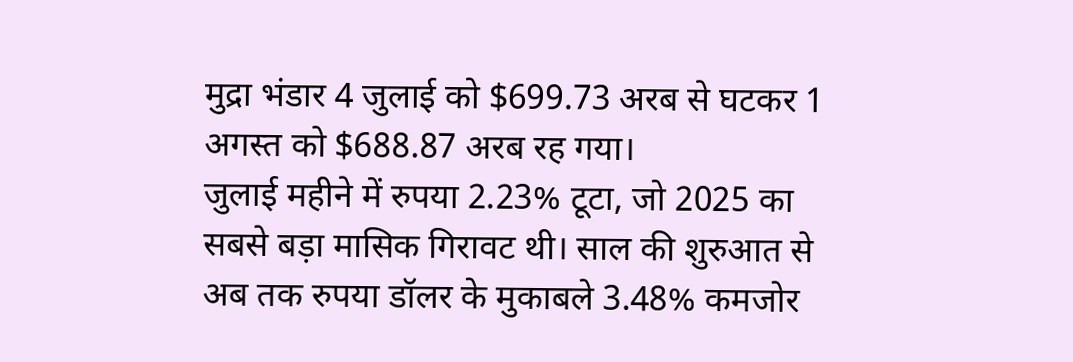मुद्रा भंडार 4 जुलाई को $699.73 अरब से घटकर 1 अगस्त को $688.87 अरब रह गया।
जुलाई महीने में रुपया 2.23% टूटा, जो 2025 का सबसे बड़ा मासिक गिरावट थी। साल की शुरुआत से अब तक रुपया डॉलर के मुकाबले 3.48% कमजोर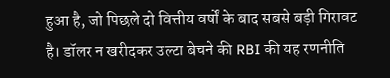हुआ है, जो पिछले दो वित्तीय वर्षों के बाद सबसे बड़ी गिरावट है। डॉलर न खरीदकर उल्टा बेचने की RBI की यह रणनीति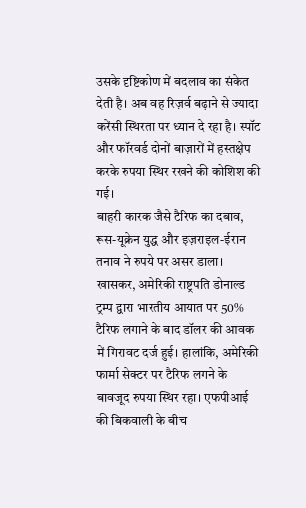उसके दृष्टिकोण में बदलाव का संकेत देती है। अब वह रिज़र्व बढ़ाने से ज्यादा करेंसी स्थिरता पर ध्यान दे रहा है। स्पॉट और फॉरवर्ड दोनों बाज़ारों में हस्तक्षेप करके रुपया स्थिर रखने की कोशिश की गई।
बाहरी कारक जैसे टैरिफ का दबाव, रूस-यूक्रेन युद्ध और इज़राइल-ईरान तनाव ने रुपये पर असर डाला। खासकर, अमेरिकी राष्ट्रपति डोनाल्ड ट्रम्प द्वारा भारतीय आयात पर 50% टैरिफ लगाने के बाद डॉलर की आवक में गिरावट दर्ज हुई। हालांकि, अमेरिकी फार्मा सेक्टर पर टैरिफ लगने के बावजूद रुपया स्थिर रहा। एफपीआई की बिकवाली के बीच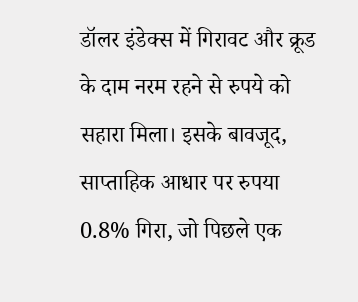डॉलर इंडेक्स में गिरावट और क्रूड के दाम नरम रहने से रुपये को सहारा मिला। इसके बावजूद, साप्ताहिक आधार पर रुपया 0.8% गिरा, जो पिछले एक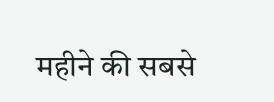महीने की सबसे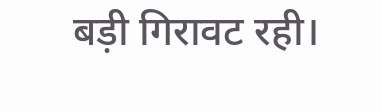बड़ी गिरावट रही।